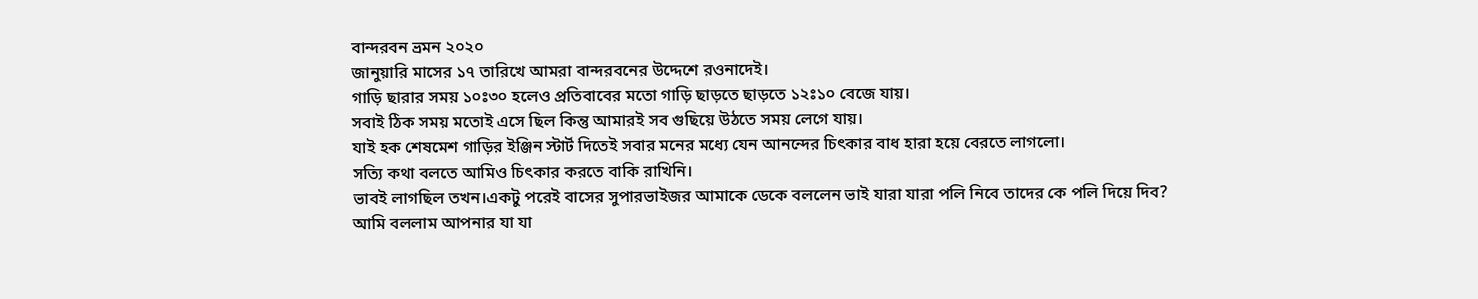বান্দরবন ভ্রমন ২০২০
জানুয়ারি মাসের ১৭ তারিখে আমরা বান্দরবনের উদ্দেশে রওনাদেই।
গাড়ি ছারার সময় ১০ঃ৩০ হলেও প্রতিবাবের মতো গাড়ি ছাড়তে ছাড়তে ১২ঃ১০ বেজে যায়।
সবাই ঠিক সময় মতোই এসে ছিল কিন্তু আমারই সব গুছিয়ে উঠতে সময় লেগে যায়।
যাই হক শেষমেশ গাড়ির ইঞ্জিন স্টার্ট দিতেই সবার মনের মধ্যে যেন আনন্দের চিৎকার বাধ হারা হয়ে বেরতে লাগলো।
সত্যি কথা বলতে আমিও চিৎকার করতে বাকি রাখিনি।
ভাবই লাগছিল তখন।একটু পরেই বাসের সুপারভাইজর আমাকে ডেকে বললেন ভাই যারা যারা পলি নিবে তাদের কে পলি দিয়ে দিব?
আমি বললাম আপনার যা যা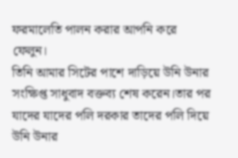ফরমালেতি পালন করার আপনি করে ফেলুন।
তিনি আমার সিটের পাশে দাড়িয়ে উনি উনার সংক্ষিপ্ত সাধুবাদ বক্তব্য শেষ করেন।তার পর যাদের যাদের পলি দরকার তাদের পলি দিয়ে উনি উনার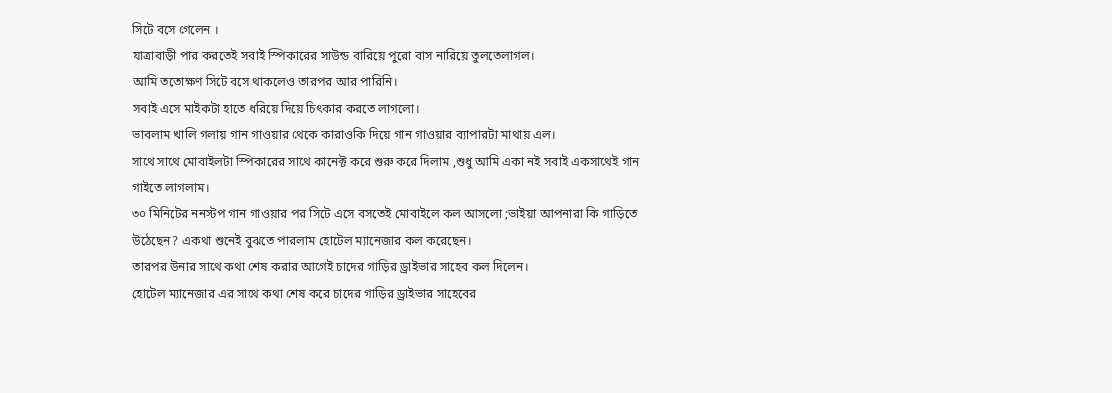সিটে বসে গেলেন ।
যাত্রাবাড়ী পার করতেই সবাই স্পিকারের সাউন্ড বারিয়ে পুরো বাস নারিয়ে তুলতেলাগল।
আমি ততোক্ষণ সিটে বসে থাকলেও তারপর আর পারিনি।
সবাই এসে মাইকটা হাতে ধরিয়ে দিয়ে চিৎকার করতে লাগলো।
ভাবলাম খালি গলায় গান গাওয়ার থেকে কারাওকি দিয়ে গান গাওয়ার ব্যাপারটা মাথায় এল।
সাথে সাথে মোবাইলটা স্পিকারের সাথে কানেক্ট করে শুরু করে দিলাম ,শুধু আমি একা নই সবাই একসাথেই গান গাইতে লাগলাম।
৩০ মিনিটের ননস্টপ গান গাওয়ার পর সিটে এসে বসতেই মোবাইলে কল আসলো ;ভাইয়া আপনারা কি গাড়িতে উঠেছেন? একথা শুনেই বুঝতে পারলাম হোটেল ম্যানেজার কল করেছেন।
তারপর উনার সাথে কথা শেষ করার আগেই চাদের গাড়ির ড্রাইভার সাহেব কল দিলেন।
হোটেল ম্যানেজার এর সাথে কথা শেষ করে চাদের গাড়ির ড্রাইভার সাহেবের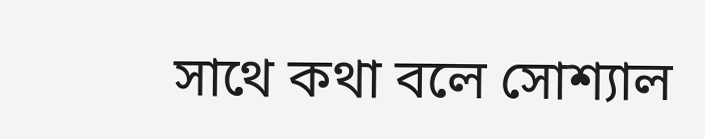সাথে কথা বলে সোশ্যাল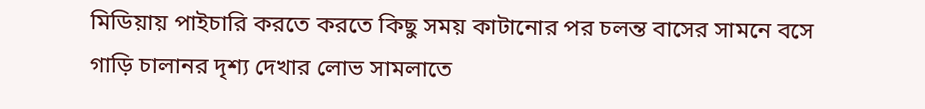মিডিয়ায় পাইচারি করতে করতে কিছু সময় কাটানোর পর চলন্ত বাসের সামনে বসে গাড়ি চালানর দৃশ্য দেখার লোভ সামলাতে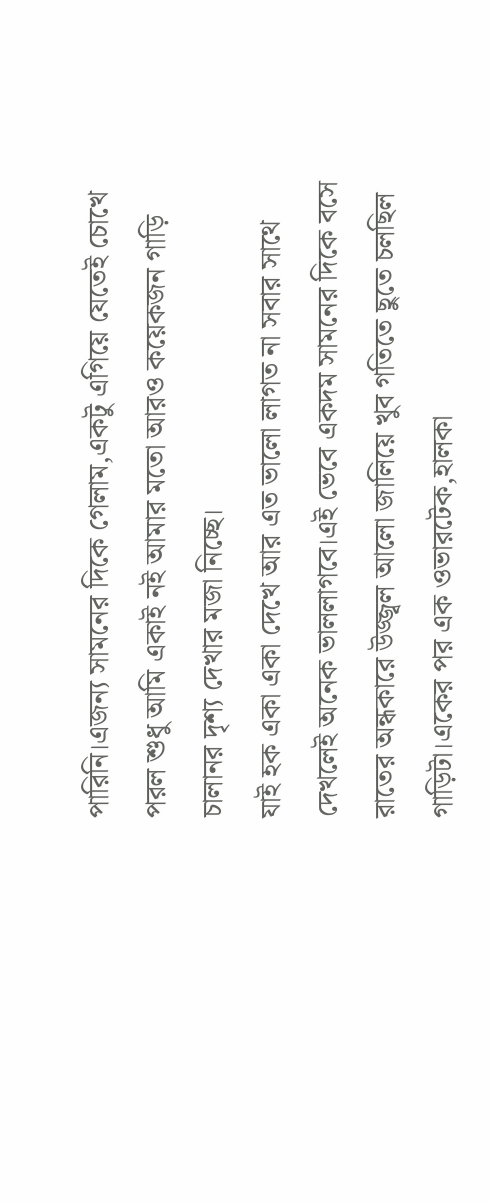পারিনি।এজন্য সামনের দিকে গেলাম,একটু এগিয়ে যেতেই চোখে পরল শুধু আমি একাই নই আমার মতো আরও কয়েকজন গাড়ি চালানর দৃশ্য দেখার মজা নিচ্ছে।
যাই হক একা একা দেখে আর এত ভালো লাগত না সবার সাথে দেখলেই অনেক ভাললাগবে।এই ভেবে একদম সামনের দিকে বসে রাতের অন্ধকারে উজ্জ্বল আলো জালিয়ে খুব গতিতে ছুতে চলছিল গাড়িটা।একের পর এক ওভারটেক,হালকা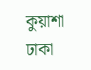কুয়াশা ঢাকা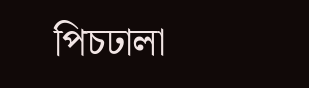পিচঢালা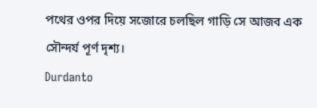পথের ওপর দিয়ে সজোরে চলছিল গাড়ি সে আজব এক সৌন্দর্য পূর্ণ দৃশ্য।
Durdanto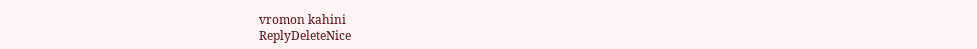vromon kahini
ReplyDeleteNice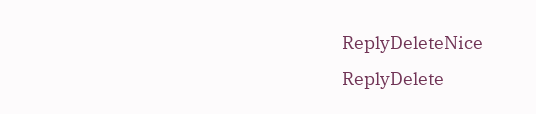ReplyDeleteNice
ReplyDelete